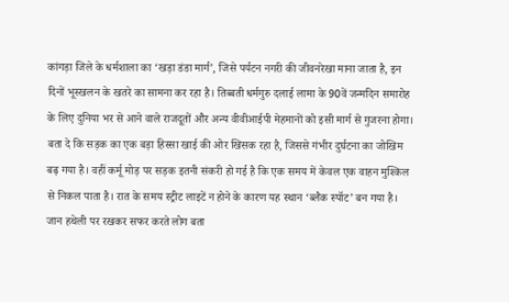कांगड़ा जिले के धर्मशाला का ‘खड़ा डंडा मार्ग’, जिसे पर्यटन नगरी की जीवनरेखा माना जाता है, इन दिनों भूस्खलन के खतरे का सामना कर रहा है। तिब्बती धर्मगुरु दलाई लामा के 90वें जन्मदिन समारोह के लिए दुनिया भर से आने वाले राजदूतों और अन्य वीवीआईपी मेहमानों को इसी मार्ग से गुजरना होगा। बता दे कि सड़क का एक बड़ा हिस्सा खाई की ओर खिसक रहा है, जिससे गंभीर दुर्घटना का जोखिम बढ़ गया है। वहीं कर्मू मोड़ पर सड़क इतनी संकरी हो गई है कि एक समय में केवल एक वाहन मुश्किल से निकल पाता है। रात के समय स्ट्रीट लाइटें न होने के कारण यह स्थान ‘ब्लैक स्पॉट’ बन गया है।
जान हथेली पर रखकर सफर करते लोग बता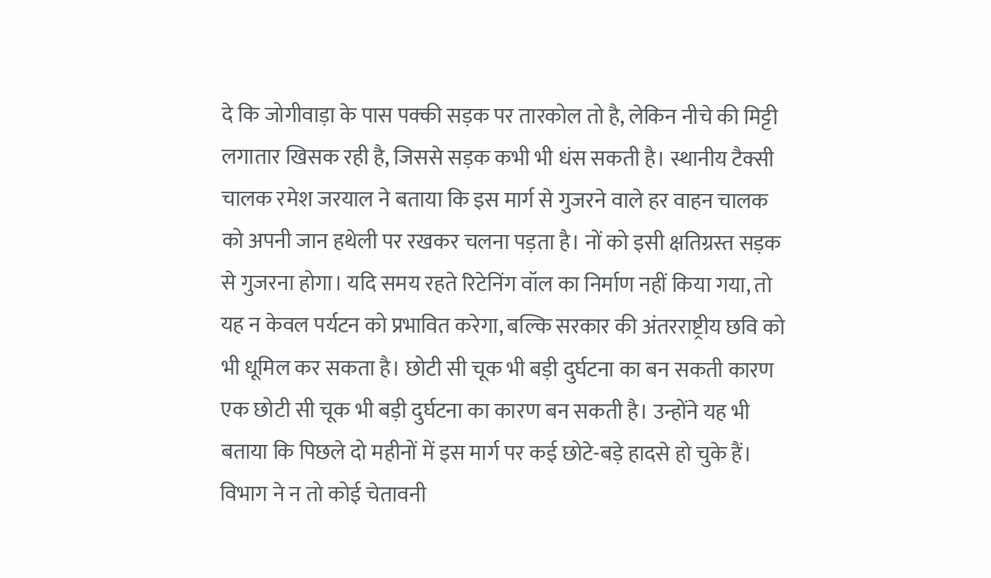दे कि जोगीवाड़ा के पास पक्की सड़क पर तारकोल तो है, लेकिन नीचे की मिट्टी लगातार खिसक रही है, जिससे सड़क कभी भी धंस सकती है। स्थानीय टैक्सी चालक रमेश जरयाल ने बताया कि इस मार्ग से गुजरने वाले हर वाहन चालक को अपनी जान हथेली पर रखकर चलना पड़ता है। नों को इसी क्षतिग्रस्त सड़क से गुजरना होगा। यदि समय रहते रिटेनिंग वॉल का निर्माण नहीं किया गया, तो यह न केवल पर्यटन को प्रभावित करेगा, बल्कि सरकार की अंतरराष्ट्रीय छवि को भी धूमिल कर सकता है। छोटी सी चूक भी बड़ी दुर्घटना का बन सकती कारण एक छोटी सी चूक भी बड़ी दुर्घटना का कारण बन सकती है। उन्होंने यह भी बताया कि पिछले दो महीनों में इस मार्ग पर कई छोटे-बड़े हादसे हो चुके हैं। विभाग ने न तो कोई चेतावनी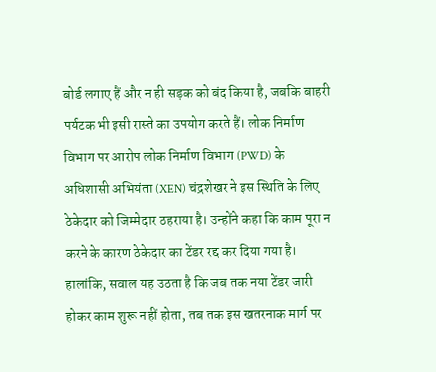बोर्ड लगाए हैं और न ही सड़क को बंद किया है, जबकि बाहरी पर्यटक भी इसी रास्ते का उपयोग करते हैं। लोक निर्माण विभाग पर आरोप लोक निर्माण विभाग (PWD) के अधिशासी अभियंता (XEN) चंद्रशेखर ने इस स्थिति के लिए ठेकेदार को जिम्मेदार ठहराया है। उन्होंने कहा कि काम पूरा न करने के कारण ठेकेदार का टेंडर रद्द कर दिया गया है। हालांकि, सवाल यह उठता है कि जब तक नया टेंडर जारी होकर काम शुरू नहीं होता, तब तक इस खतरनाक मार्ग पर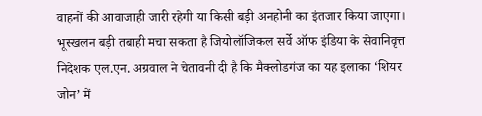वाहनों की आवाजाही जारी रहेगी या किसी बड़ी अनहोनी का इंतजार किया जाएगा। भूस्खलन बड़ी तबाही मचा सकता है जियोलॉजिकल सर्वे ऑफ इंडिया के सेवानिवृत्त निदेशक एल.एन. अग्रवाल ने चेतावनी दी है कि मैक्लोडगंज का यह इलाका ‘शियर जोन’ में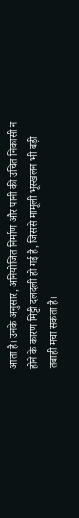आता है। उनके अनुसार, अनियोजित निर्माण और पानी की उचित निकासी न होने के कारण मिट्टी दलदली हो गई है, जिससे मामूली भूस्खलन भी बड़ी तबाही मचा सकता है।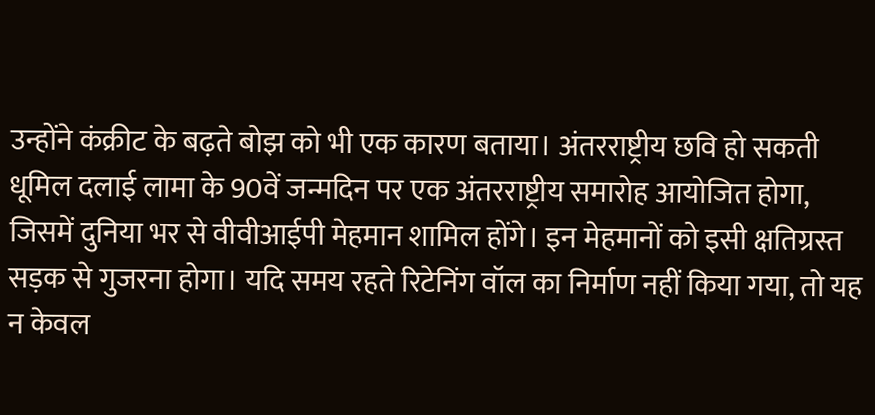उन्होंने कंक्रीट के बढ़ते बोझ को भी एक कारण बताया। अंतरराष्ट्रीय छवि हो सकती धूमिल दलाई लामा के 90वें जन्मदिन पर एक अंतरराष्ट्रीय समारोह आयोजित होगा, जिसमें दुनिया भर से वीवीआईपी मेहमान शामिल होंगे। इन मेहमानों को इसी क्षतिग्रस्त सड़क से गुजरना होगा। यदि समय रहते रिटेनिंग वॉल का निर्माण नहीं किया गया, तो यह न केवल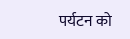पर्यटन को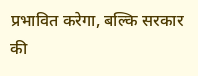प्रभावित करेगा, बल्कि सरकार की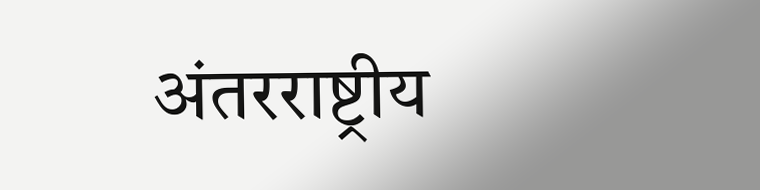अंतरराष्ट्रीय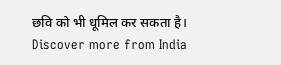छवि को भी धूमिल कर सकता है।
Discover more from India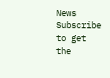News
Subscribe to get the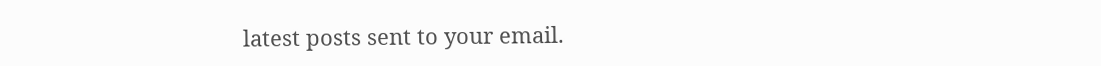latest posts sent to your email.